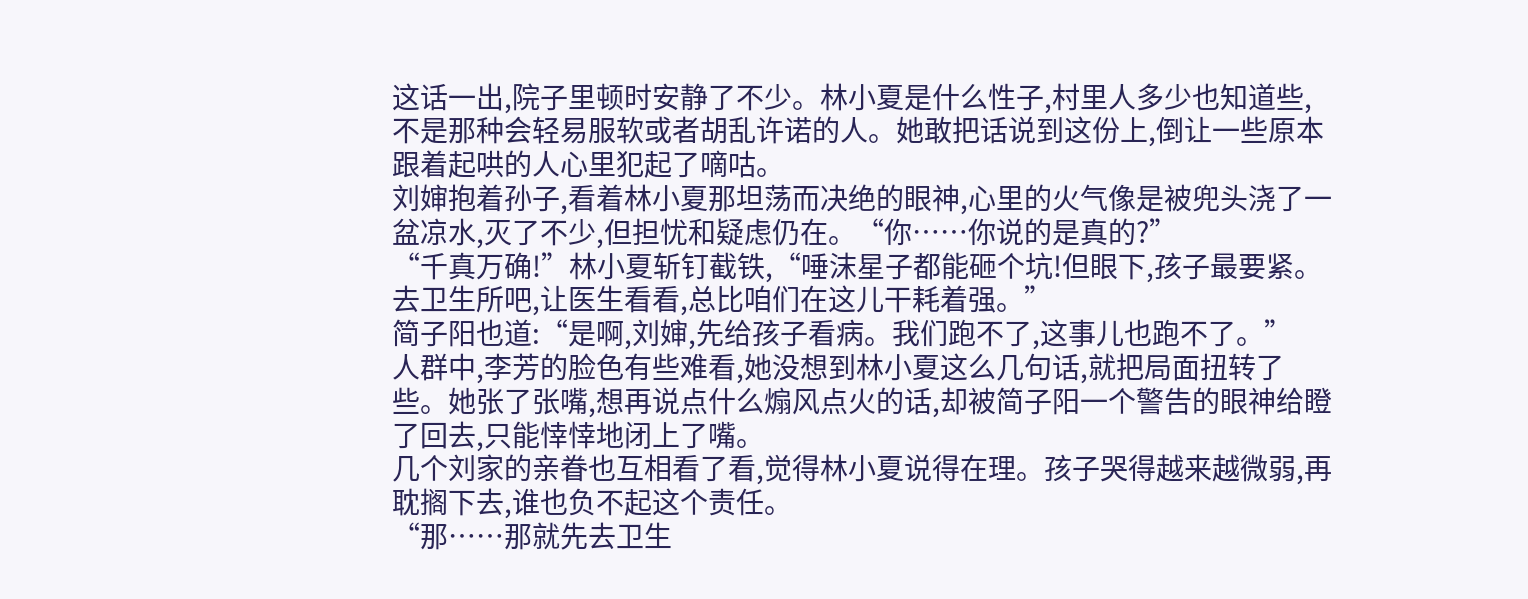这话一出,院子里顿时安静了不少。林小夏是什么性子,村里人多少也知道些,不是那种会轻易服软或者胡乱许诺的人。她敢把话说到这份上,倒让一些原本跟着起哄的人心里犯起了嘀咕。
刘婶抱着孙子,看着林小夏那坦荡而决绝的眼神,心里的火气像是被兜头浇了一盆凉水,灭了不少,但担忧和疑虑仍在。“你……你说的是真的?”
“千真万确!”林小夏斩钉截铁,“唾沫星子都能砸个坑!但眼下,孩子最要紧。去卫生所吧,让医生看看,总比咱们在这儿干耗着强。”
简子阳也道:“是啊,刘婶,先给孩子看病。我们跑不了,这事儿也跑不了。”
人群中,李芳的脸色有些难看,她没想到林小夏这么几句话,就把局面扭转了些。她张了张嘴,想再说点什么煽风点火的话,却被简子阳一个警告的眼神给瞪了回去,只能悻悻地闭上了嘴。
几个刘家的亲眷也互相看了看,觉得林小夏说得在理。孩子哭得越来越微弱,再耽搁下去,谁也负不起这个责任。
“那……那就先去卫生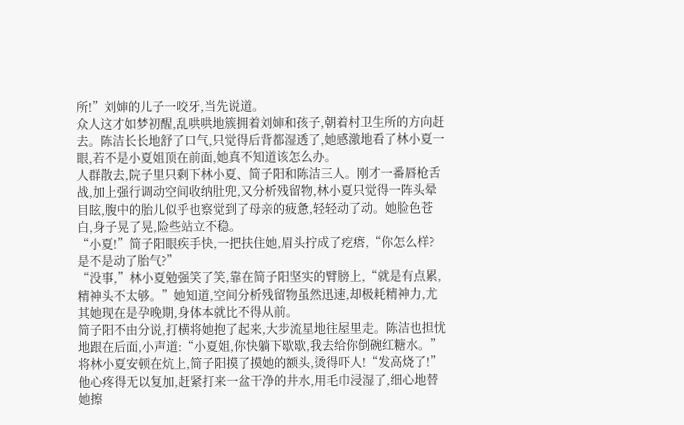所!”刘婶的儿子一咬牙,当先说道。
众人这才如梦初醒,乱哄哄地簇拥着刘婶和孩子,朝着村卫生所的方向赶去。陈洁长长地舒了口气,只觉得后背都湿透了,她感激地看了林小夏一眼,若不是小夏姐顶在前面,她真不知道该怎么办。
人群散去,院子里只剩下林小夏、简子阳和陈洁三人。刚才一番唇枪舌战,加上强行调动空间收纳肚兜,又分析残留物,林小夏只觉得一阵头晕目眩,腹中的胎儿似乎也察觉到了母亲的疲惫,轻轻动了动。她脸色苍白,身子晃了晃,险些站立不稳。
“小夏!”简子阳眼疾手快,一把扶住她,眉头拧成了疙瘩,“你怎么样?是不是动了胎气?”
“没事,”林小夏勉强笑了笑,靠在简子阳坚实的臂膀上,“就是有点累,精神头不太够。”她知道,空间分析残留物虽然迅速,却极耗精神力,尤其她现在是孕晚期,身体本就比不得从前。
简子阳不由分说,打横将她抱了起来,大步流星地往屋里走。陈洁也担忧地跟在后面,小声道:“小夏姐,你快躺下歇歇,我去给你倒碗红糖水。”
将林小夏安顿在炕上,简子阳摸了摸她的额头,烫得吓人!“发高烧了!”他心疼得无以复加,赶紧打来一盆干净的井水,用毛巾浸湿了,细心地替她擦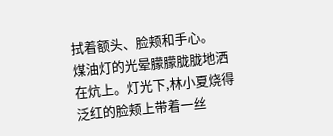拭着额头、脸颊和手心。
煤油灯的光晕朦朦胧胧地洒在炕上。灯光下,林小夏烧得泛红的脸颊上带着一丝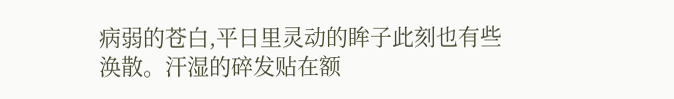病弱的苍白,平日里灵动的眸子此刻也有些涣散。汗湿的碎发贴在额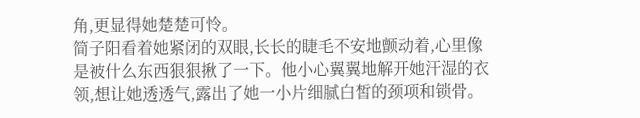角,更显得她楚楚可怜。
简子阳看着她紧闭的双眼,长长的睫毛不安地颤动着,心里像是被什么东西狠狠揪了一下。他小心翼翼地解开她汗湿的衣领,想让她透透气,露出了她一小片细腻白皙的颈项和锁骨。